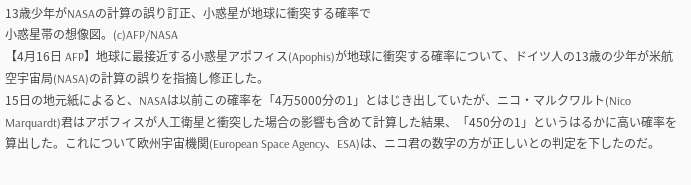13歳少年がNASAの計算の誤り訂正、小惑星が地球に衝突する確率で
小惑星帯の想像図。(c)AFP/NASA
【4月16日 AFP】地球に最接近する小惑星アポフィス(Apophis)が地球に衝突する確率について、ドイツ人の13歳の少年が米航空宇宙局(NASA)の計算の誤りを指摘し修正した。
15日の地元紙によると、NASAは以前この確率を「4万5000分の1」とはじき出していたが、ニコ・マルクワルト(Nico Marquardt)君はアポフィスが人工衛星と衝突した場合の影響も含めて計算した結果、「450分の1」というはるかに高い確率を算出した。これについて欧州宇宙機関(European Space Agency、ESA)は、ニコ君の数字の方が正しいとの判定を下したのだ。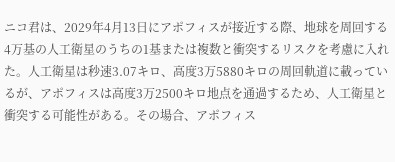ニコ君は、2029年4月13日にアポフィスが接近する際、地球を周回する4万基の人工衛星のうちの1基または複数と衝突するリスクを考慮に入れた。人工衛星は秒速3.07キロ、高度3万5880キロの周回軌道に載っているが、アポフィスは高度3万2500キロ地点を通過するため、人工衛星と衝突する可能性がある。その場合、アポフィス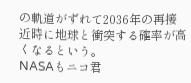の軌道がずれて2036年の再接近時に地球と衝突する確率が高くなるという。
NASAもニコ君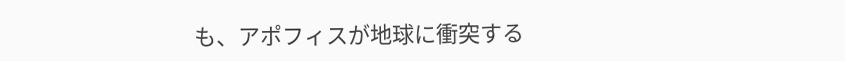も、アポフィスが地球に衝突する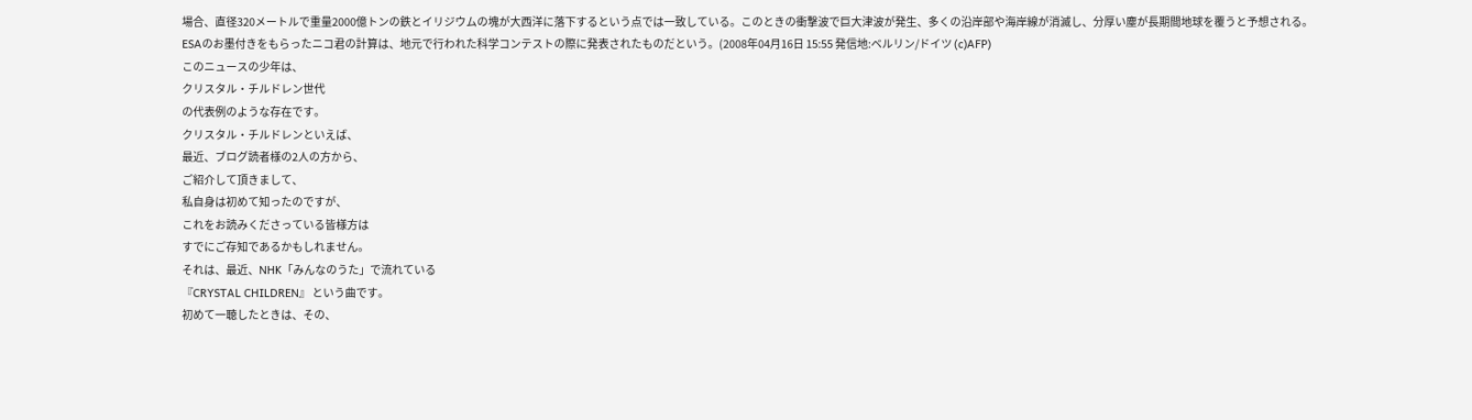場合、直径320メートルで重量2000億トンの鉄とイリジウムの塊が大西洋に落下するという点では一致している。このときの衝撃波で巨大津波が発生、多くの沿岸部や海岸線が消滅し、分厚い塵が長期間地球を覆うと予想される。
ESAのお墨付きをもらったニコ君の計算は、地元で行われた科学コンテストの際に発表されたものだという。(2008年04月16日 15:55 発信地:ベルリン/ドイツ (c)AFP)
このニュースの少年は、
クリスタル・チルドレン世代
の代表例のような存在です。
クリスタル・チルドレンといえば、
最近、ブログ読者様の2人の方から、
ご紹介して頂きまして、
私自身は初めて知ったのですが、
これをお読みくださっている皆様方は
すでにご存知であるかもしれません。
それは、最近、NHK「みんなのうた」で流れている
『CRYSTAL CHILDREN』 という曲です。
初めて一聴したときは、その、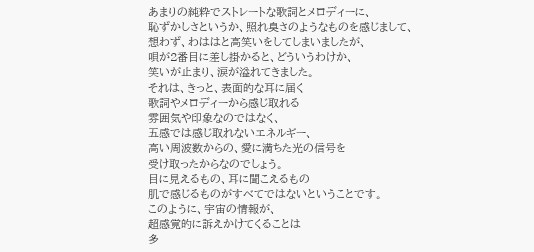あまりの純粋でストレートな歌詞とメロディーに、
恥ずかしさというか、照れ臭さのようなものを感じまして、
想わず、わははと高笑いをしてしまいましたが、
唄が2番目に差し掛かると、どういうわけか、
笑いが止まり、涙が溢れてきました。
それは、きっと、表面的な耳に届く
歌詞やメロディーから感じ取れる
雰囲気や印象なのではなく、
五感では感じ取れないエネルギー、
高い周波数からの、愛に満ちた光の信号を
受け取ったからなのでしょう。
目に見えるもの、耳に聞こえるもの
肌で感じるものがすべてではないということです。
このように、宇宙の情報が、
超感覚的に訴えかけてくることは
多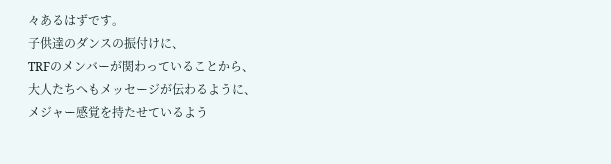々あるはずです。
子供達のダンスの振付けに、
TRFのメンバーが関わっていることから、
大人たちへもメッセージが伝わるように、
メジャー感覚を持たせているよう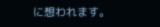に想われます。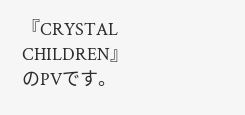『CRYSTAL CHILDREN』 のPVです。